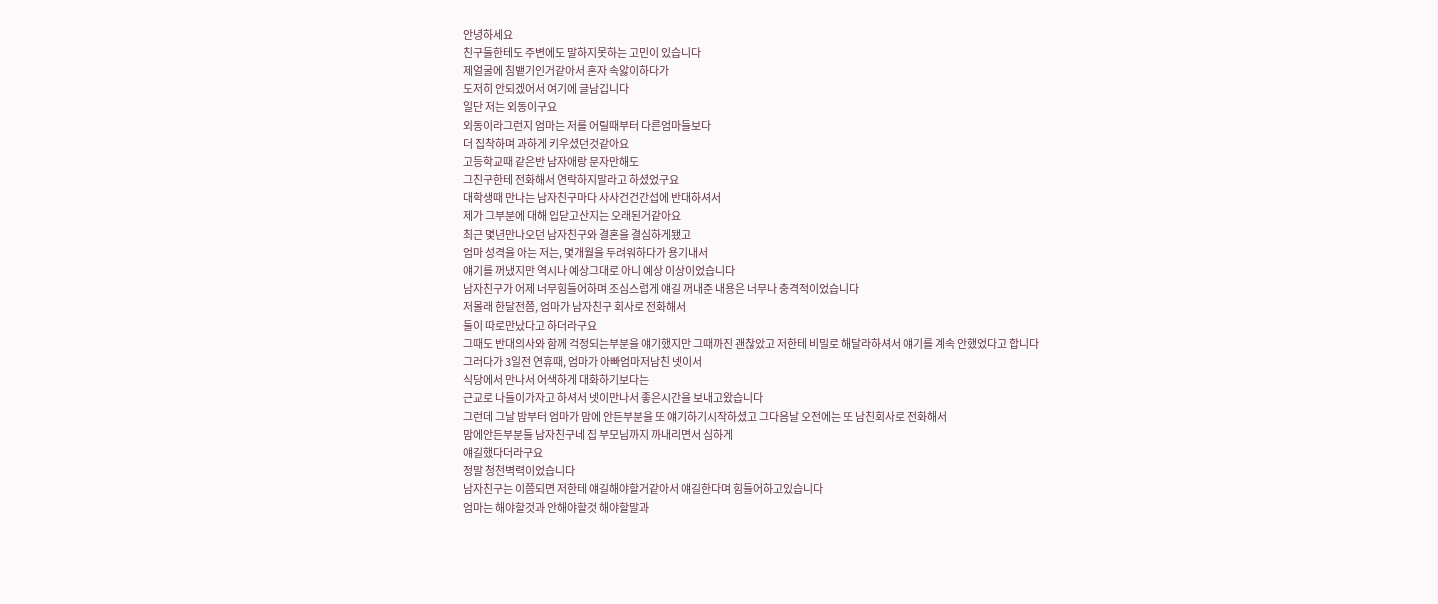안녕하세요
친구들한테도 주변에도 말하지못하는 고민이 있습니다
제얼굴에 침뱉기인거같아서 혼자 속앓이하다가
도저히 안되겠어서 여기에 글남깁니다
일단 저는 외동이구요
외동이라그런지 엄마는 저를 어릴때부터 다른엄마들보다
더 집착하며 과하게 키우셨던것같아요
고등학교때 같은반 남자애랑 문자만해도
그친구한테 전화해서 연락하지말라고 하셨었구요
대학생때 만나는 남자친구마다 사사건건간섭에 반대하셔서
제가 그부분에 대해 입닫고산지는 오래된거같아요
최근 몇년만나오던 남자친구와 결혼을 결심하게됐고
엄마 성격을 아는 저는, 몇개월을 두려워하다가 용기내서
얘기를 꺼냈지만 역시나 예상그대로 아니 예상 이상이었습니다
남자친구가 어제 너무힘들어하며 조심스럽게 얘길 꺼내준 내용은 너무나 충격적이었습니다
저몰래 한달전쯤, 엄마가 남자친구 회사로 전화해서
둘이 따로만났다고 하더라구요
그때도 반대의사와 함께 걱정되는부분을 얘기했지만 그때까진 괜찮았고 저한테 비밀로 해달라하셔서 얘기를 계속 안했었다고 합니다
그러다가 3일전 연휴때, 엄마가 아빠엄마저남친 넷이서
식당에서 만나서 어색하게 대화하기보다는
근교로 나들이가자고 하셔서 넷이만나서 좋은시간을 보내고왔습니다
그런데 그날 밤부터 엄마가 맘에 안든부분을 또 얘기하기시작하셨고 그다음날 오전에는 또 남친회사로 전화해서
맘에안든부분들 남자친구네 집 부모님까지 까내리면서 심하게
얘길했다더라구요
정말 청천벽력이었습니다
남자친구는 이쯤되면 저한테 얘길해야할거같아서 얘길한다며 힘들어하고있습니다
엄마는 해야할것과 안해야할것 해야할말과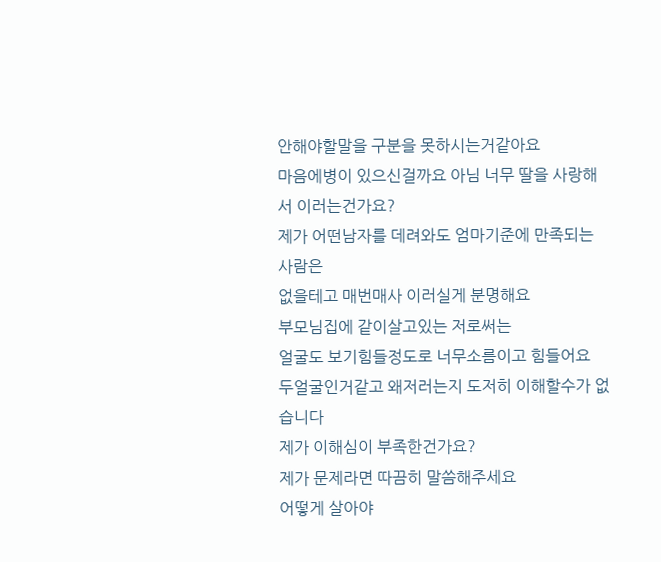안해야할말을 구분을 못하시는거같아요
마음에병이 있으신걸까요 아님 너무 딸을 사랑해서 이러는건가요?
제가 어떤남자를 데려와도 엄마기준에 만족되는 사람은
없을테고 매번매사 이러실게 분명해요
부모님집에 같이살고있는 저로써는
얼굴도 보기힘들정도로 너무소름이고 힘들어요
두얼굴인거같고 왜저러는지 도저히 이해할수가 없습니다
제가 이해심이 부족한건가요?
제가 문제라면 따끔히 말씀해주세요
어떻게 살아야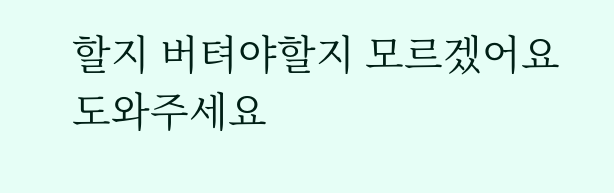할지 버텨야할지 모르겠어요
도와주세요